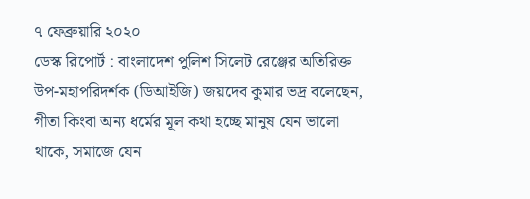৭ ফেব্রুয়ারি ২০২০
ডেস্ক রিপোর্ট : বাংলাদেশ পুলিশ সিলেট রেঞ্জের অতিরিক্ত উপ-মহাপরিদর্শক (ডিআইজি) জয়দেব কুমার ভদ্র বলেছেন, গীতা কিংবা অন্য ধর্মের মূল কথা হচ্ছে মানুষ যেন ভালো থাকে, সমাজে যেন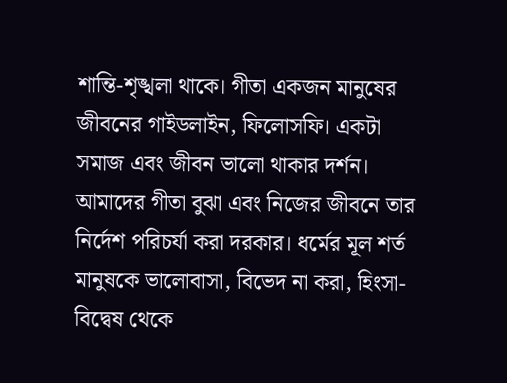শান্তি-শৃঙ্খলা থাকে। গীতা একজন মানুষের জীবনের গাইডলাইন, ফিলোসফি। একটা সমাজ এবং জীবন ভালো থাকার দর্শন। আমাদের গীতা বুঝা এবং নিজের জীবনে তার নির্দেশ পরিচর্যা করা দরকার। ধর্মের মূল শর্ত মানুষকে ভালোবাসা, বিভেদ না করা, হিংসা-বিদ্বেষ থেকে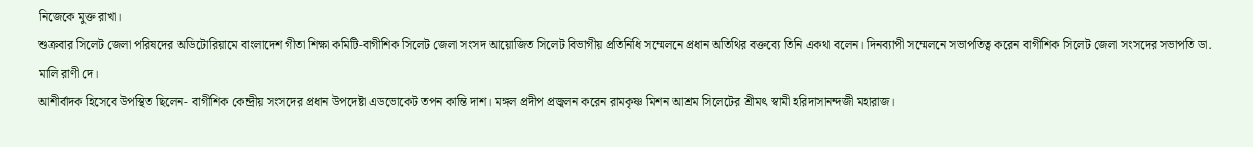নিজেকে মুক্ত রাখা।
শুক্রবার সিলেট জেলা পরিষদের অডিটোরিয়ামে বাংলাদেশ গীতা শিক্ষা কমিটি-বাগীশিক সিলেট জেলা সংসদ আয়োজিত সিলেট বিভাগীয় প্রতিনিধি সম্মেলনে প্রধান অতিথির বক্তব্যে তিনি একথা বলেন। দিনব্যাপী সম্মেলনে সভাপতিত্ব করেন বাগীশিক সিলেট জেলা সংসদের সভাপতি ডা. মালি রাণী দে।
আশীর্বাদক হিসেবে উপস্থিত ছিলেন- বাগীশিক কেন্দ্রীয় সংসদের প্রধান উপদেষ্টা এডভোকেট তপন কান্তি দাশ। মঙ্গল প্রদীপ প্রজ্বলন করেন রামকৃষ্ণ মিশন আশ্রম সিলেটের শ্রীমৎ স্বামী হরিদাসানন্দজী মহারাজ।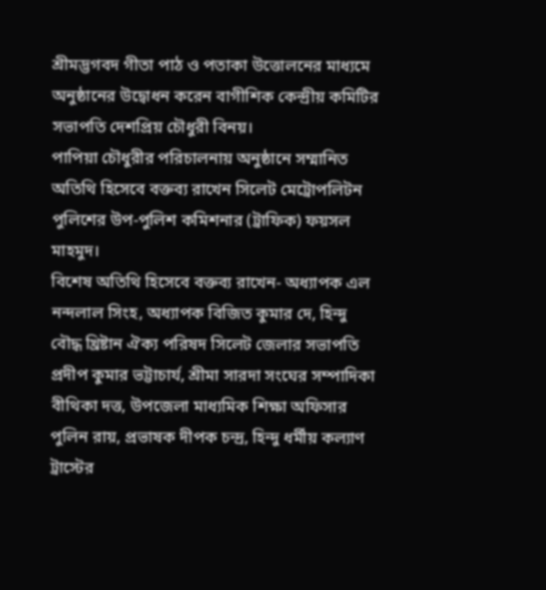শ্রীমদ্ভগবদ গীতা পাঠ ও পতাকা উত্তোলনের মাধ্যমে অনুষ্ঠানের উদ্বোধন করেন বাগীশিক কেন্দ্রীয় কমিটির সভাপতি দেশপ্রিয় চৌধুরী বিনয়।
পাপিয়া চৌধুরীর পরিচালনায় অনুষ্ঠানে সম্মানিত অতিথি হিসেবে বক্তব্য রাখেন সিলেট মেট্রোপলিটন পুলিশের উপ-পুলিশ কমিশনার (ট্রাফিক) ফয়সল মাহমুদ।
বিশেষ অতিথি হিসেবে বক্তব্য রাখেন- অধ্যাপক এল নন্দলাল সিংহ, অধ্যাপক বিজিত কুমার দে, হিন্দু বৌদ্ধ খ্রিষ্টান ঐক্য পরিষদ সিলেট জেলার সভাপতি প্রদীপ কুমার ভট্টাচার্য, শ্রীমা সারদা সংঘের সম্পাদিকা বীথিকা দত্ত, উপজেলা মাধ্যমিক শিক্ষা অফিসার পুলিন রায়, প্রভাষক দীপক চন্দ্র, হিন্দু ধর্মীয় কল্যাণ ট্রাস্টের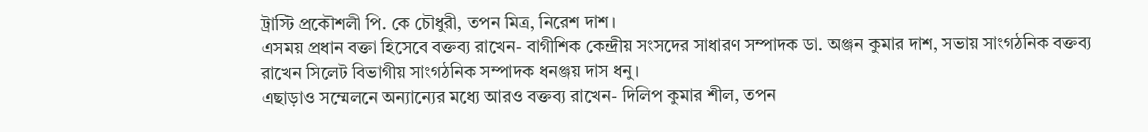ট্রাস্টি প্রকৌশলী পি. কে চৌধুরী, তপন মিত্র, নিরেশ দাশ।
এসময় প্রধান বক্তা হিসেবে বক্তব্য রাখেন- বাগীশিক কেন্দ্রীয় সংসদের সাধারণ সম্পাদক ডা. অঞ্জন কুমার দাশ, সভায় সাংগঠনিক বক্তব্য রাখেন সিলেট বিভাগীয় সাংগঠনিক সম্পাদক ধনঞ্জয় দাস ধনু।
এছাড়াও সম্মেলনে অন্যান্যের মধ্যে আরও বক্তব্য রাখেন- দিলিপ কুমার শীল, তপন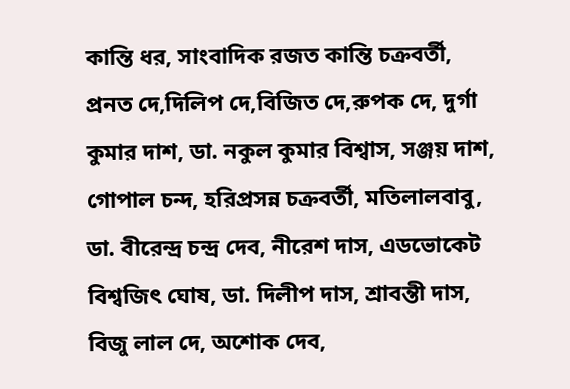কান্তি ধর, সাংবাদিক রজত কান্তি চক্রবর্তী, প্রনত দে,দিলিপ দে,বিজিত দে,রুপক দে, দুর্গা কুমার দাশ, ডা. নকুল কুমার বিশ্বাস, সঞ্জয় দাশ, গোপাল চন্দ, হরিপ্রসন্ন চক্রবর্তী, মতিলালবাবু, ডা. বীরেন্দ্র চন্দ্র দেব, নীরেশ দাস, এডভোকেট বিশ্বজিৎ ঘোষ, ডা. দিলীপ দাস, শ্রাবন্তী দাস, বিজু লাল দে, অশোক দেব,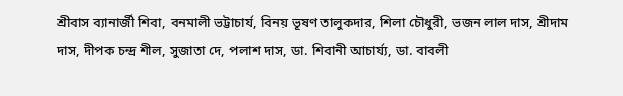শ্রীবাস ব্যানার্জী শিবা, বনমালী ভট্টাচার্য, বিনয় ভূষণ তালুকদার, শিলা চৌধুরী, ভজন লাল দাস, শ্রীদাম দাস, দীপক চন্দ্র শীল, সুজাতা দে, পলাশ দাস, ডা. শিবানী আচার্য্য, ডা. বাবলী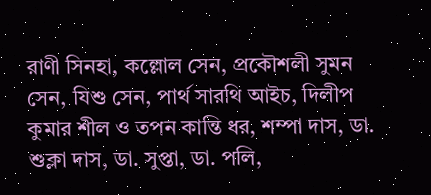রাণী সিনহা, কল্লোল সেন, প্রকৌশলী সুমন সেন, যিশু সেন, পার্থ সারথি আইচ, দিলীপ কুমার শীল ও তপন কান্তি ধর, শম্পা দাস, ডা. শুক্লা দাস, ডা. সুপ্তা, ডা. পলি,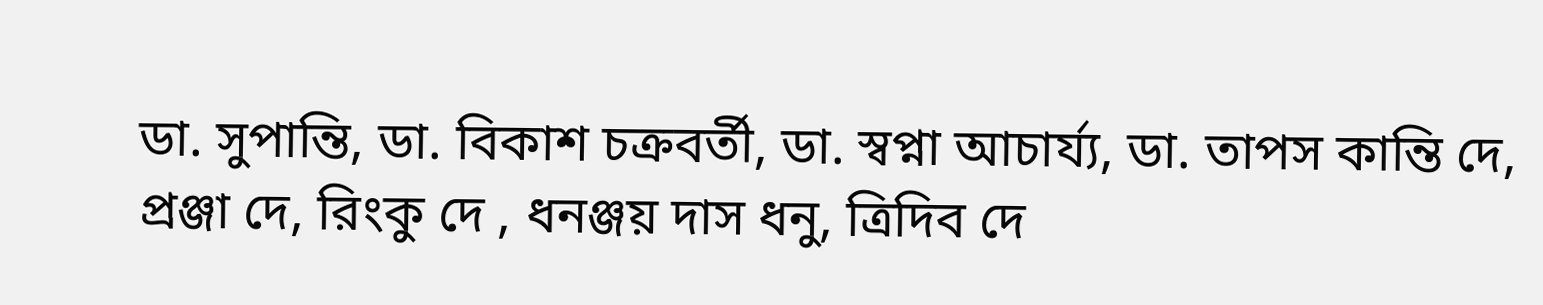ডা. সুপান্তি, ডা. বিকাশ চক্রবর্তী, ডা. স্বপ্না আচার্য্য, ডা. তাপস কান্তি দে, প্রঞ্জা দে, রিংকু দে , ধনঞ্জয় দাস ধনু, ত্রিদিব দে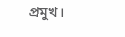প্রমুখ।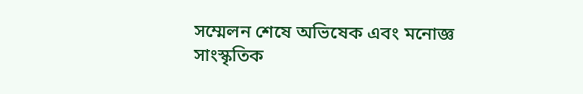সম্মেলন শেষে অভিষেক এবং মনোজ্ঞ সাংস্কৃতিক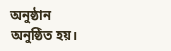অনুষ্ঠান অনুষ্ঠিত হয়।